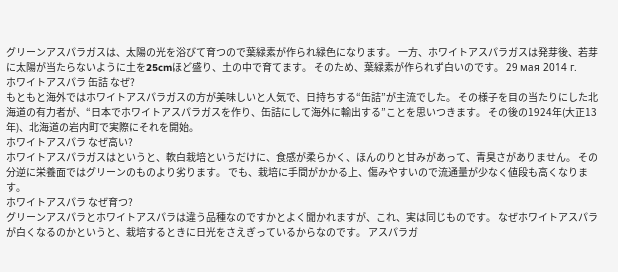グリーンアスパラガスは、太陽の光を浴びて育つので葉緑素が作られ緑色になります。 一方、ホワイトアスパラガスは発芽後、若芽に太陽が当たらないように土を25cmほど盛り、土の中で育てます。 そのため、葉緑素が作られず白いのです。 29 мая 2014 г.
ホワイトアスパラ 缶詰 なぜ?
もともと海外ではホワイトアスパラガスの方が美味しいと人気で、日持ちする“缶詰”が主流でした。 その様子を目の当たりにした北海道の有力者が、“日本でホワイトアスパラガスを作り、缶詰にして海外に輸出する”ことを思いつきます。 その後の1924年(大正13年)、北海道の岩内町で実際にそれを開始。
ホワイトアスパラ なぜ高い?
ホワイトアスパラガスはというと、軟白栽培というだけに、食感が柔らかく、ほんのりと甘みがあって、青臭さがありません。 その分逆に栄養面ではグリーンのものより劣ります。 でも、栽培に手間がかかる上、傷みやすいので流通量が少なく値段も高くなります。
ホワイトアスパラ なぜ育つ?
グリーンアスパラとホワイトアスパラは違う品種なのですかとよく聞かれますが、これ、実は同じものです。 なぜホワイトアスパラが白くなるのかというと、栽培するときに日光をさえぎっているからなのです。 アスパラガ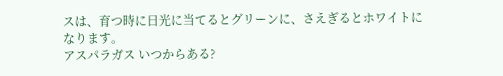スは、育つ時に日光に当てるとグリーンに、さえぎるとホワイトになります。
アスパラガス いつからある?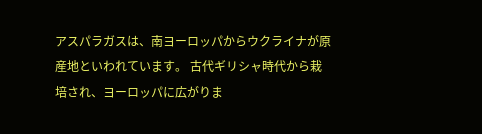アスパラガスは、南ヨーロッパからウクライナが原産地といわれています。 古代ギリシャ時代から栽培され、ヨーロッパに広がりま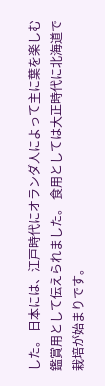した。 日本には、江戸時代にオランダ人によって主に葉を楽しむ鑑賞用として伝えられました。 食用としては大正時代に北海道で栽培が始まりです。